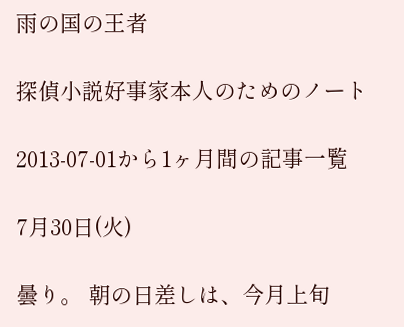雨の国の王者

探偵小説好事家本人のためのノート

2013-07-01から1ヶ月間の記事一覧

7月30日(火)

曇り。 朝の日差しは、今月上旬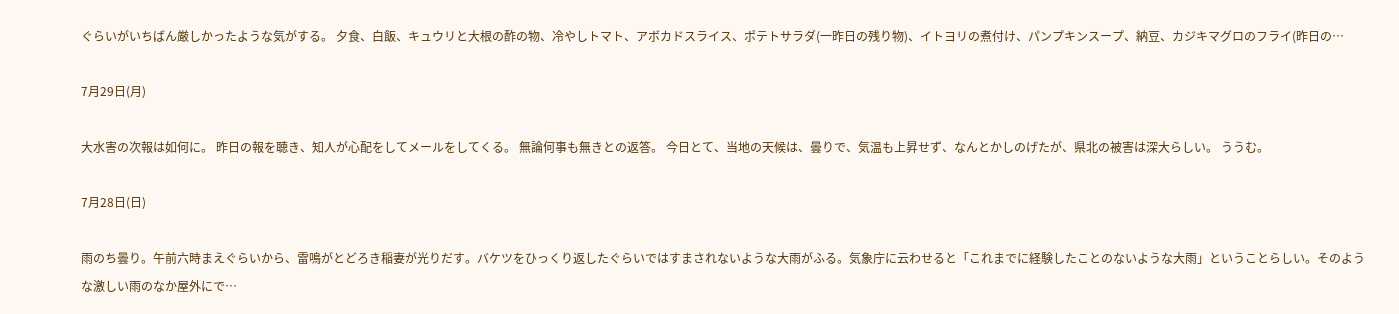ぐらいがいちばん厳しかったような気がする。 夕食、白飯、キュウリと大根の酢の物、冷やしトマト、アボカドスライス、ポテトサラダ(一昨日の残り物)、イトヨリの煮付け、パンプキンスープ、納豆、カジキマグロのフライ(昨日の…

7月29日(月)

大水害の次報は如何に。 昨日の報を聴き、知人が心配をしてメールをしてくる。 無論何事も無きとの返答。 今日とて、当地の天候は、曇りで、気温も上昇せず、なんとかしのげたが、県北の被害は深大らしい。 ううむ。

7月28日(日)

雨のち曇り。午前六時まえぐらいから、雷鳴がとどろき稲妻が光りだす。バケツをひっくり返したぐらいではすまされないような大雨がふる。気象庁に云わせると「これまでに経験したことのないような大雨」ということらしい。そのような激しい雨のなか屋外にで…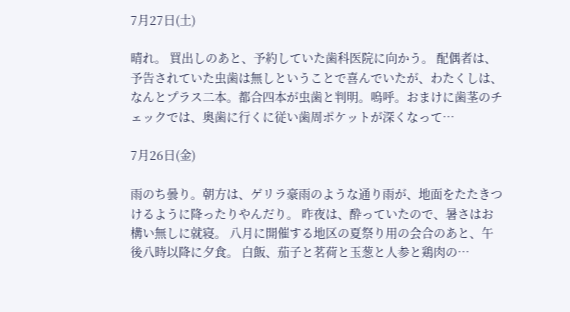7月27日(土)

晴れ。 買出しのあと、予約していた歯科医院に向かう。 配偶者は、予告されていた虫歯は無しということで喜んでいたが、わたくしは、なんとプラス二本。都合四本が虫歯と判明。嗚呼。おまけに歯茎のチェックでは、奥歯に行くに従い歯周ポケットが深くなって…

7月26日(金)

雨のち曇り。朝方は、ゲリラ豪雨のような通り雨が、地面をたたきつけるように降ったりやんだり。 昨夜は、酔っていたので、暑さはお構い無しに就寝。 八月に開催する地区の夏祭り用の会合のあと、午後八時以降に夕食。 白飯、茄子と茗荷と玉葱と人参と鶏肉の…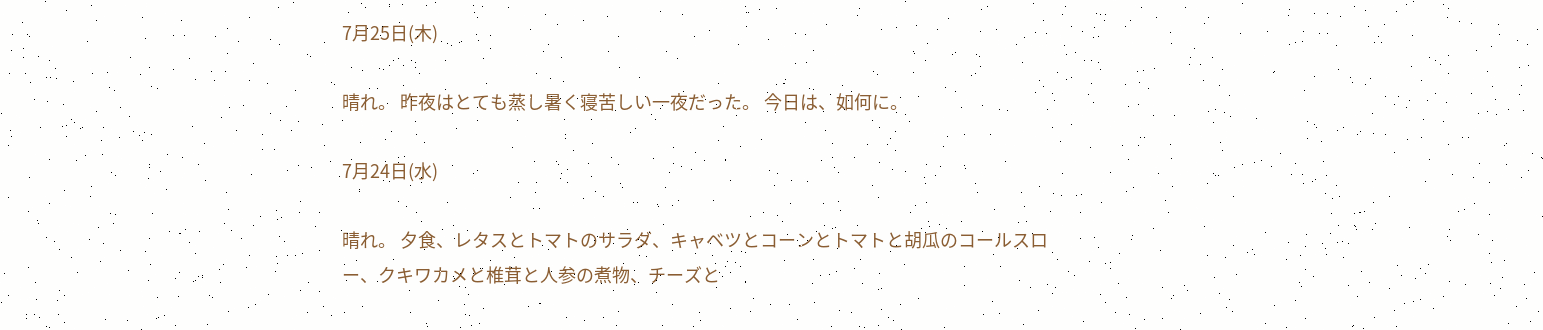7月25日(木)

晴れ。 昨夜はとても蒸し暑く寝苦しい一夜だった。 今日は、如何に。

7月24日(水)

晴れ。 夕食、レタスとトマトのサラダ、キャベツとコーンとトマトと胡瓜のコールスロー、クキワカメと椎茸と人参の煮物、チーズと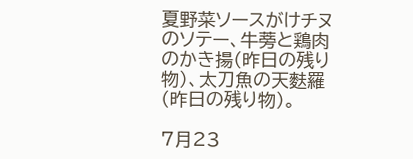夏野菜ソースがけチヌのソテー、牛蒡と鶏肉のかき揚(昨日の残り物)、太刀魚の天麩羅(昨日の残り物)。

7月23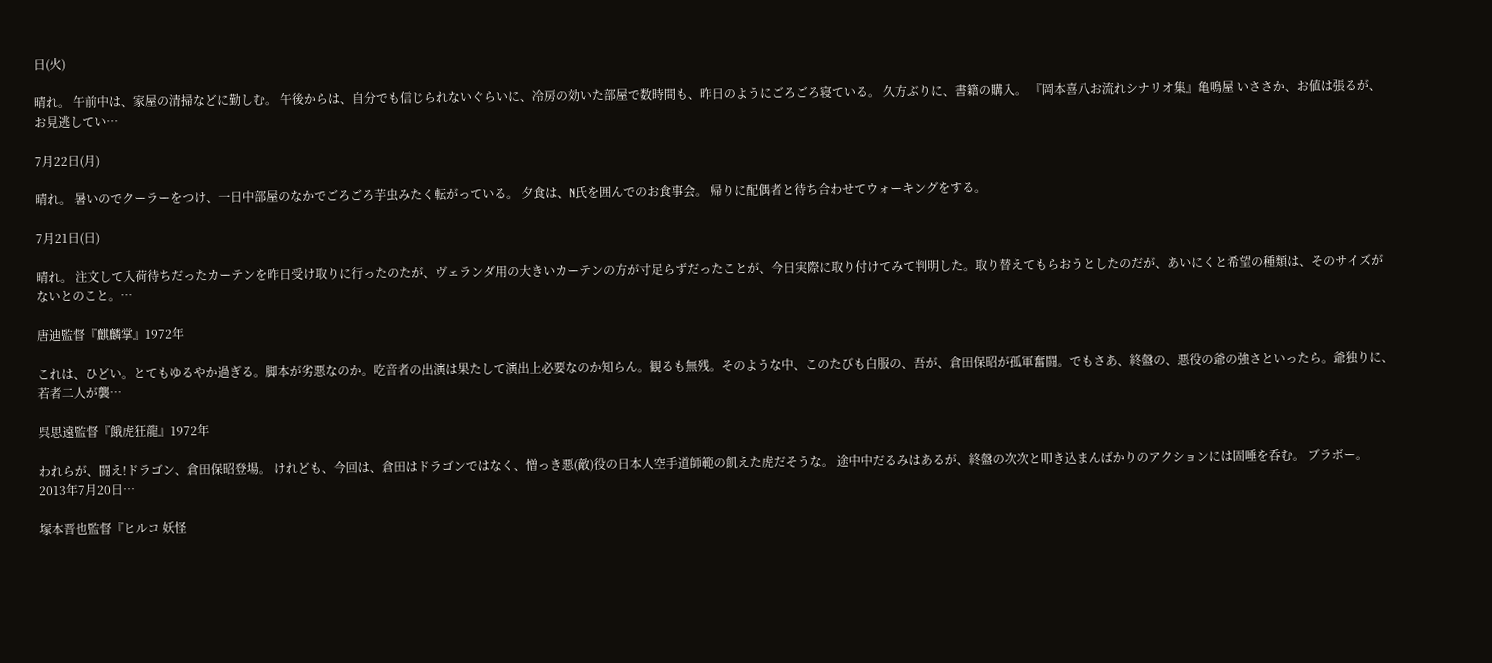日(火)

晴れ。 午前中は、家屋の清掃などに勤しむ。 午後からは、自分でも信じられないぐらいに、冷房の効いた部屋で数時間も、昨日のようにごろごろ寝ている。 久方ぶりに、書籍の購入。 『岡本喜八お流れシナリオ集』亀鳴屋 いささか、お値は張るが、お見逃してい…

7月22日(月)

晴れ。 暑いのでクーラーをつけ、一日中部屋のなかでごろごろ芋虫みたく転がっている。 夕食は、N氏を囲んでのお食事会。 帰りに配偶者と待ち合わせてウォーキングをする。

7月21日(日)

晴れ。 注文して入荷待ちだったカーテンを昨日受け取りに行ったのたが、ヴェランダ用の大きいカーテンの方が寸足らずだったことが、今日実際に取り付けてみて判明した。取り替えてもらおうとしたのだが、あいにくと希望の種類は、そのサイズがないとのこと。…

唐迪監督『麒麟掌』1972年

これは、ひどい。とてもゆるやか過ぎる。脚本が劣悪なのか。吃音者の出演は果たして演出上必要なのか知らん。観るも無残。そのような中、このたびも白服の、吾が、倉田保昭が孤軍奮闘。でもさあ、終盤の、悪役の爺の強さといったら。爺独りに、若者二人が襲…

呉思遠監督『餓虎狂龍』1972年

われらが、闘え!ドラゴン、倉田保昭登場。 けれども、今回は、倉田はドラゴンではなく、憎っき悪(敵)役の日本人空手道師範の飢えた虎だそうな。 途中中だるみはあるが、終盤の次次と叩き込まんばかりのアクションには固唾を呑む。 ブラボー。 2013年7月20日…

塚本晋也監督『ヒルコ 妖怪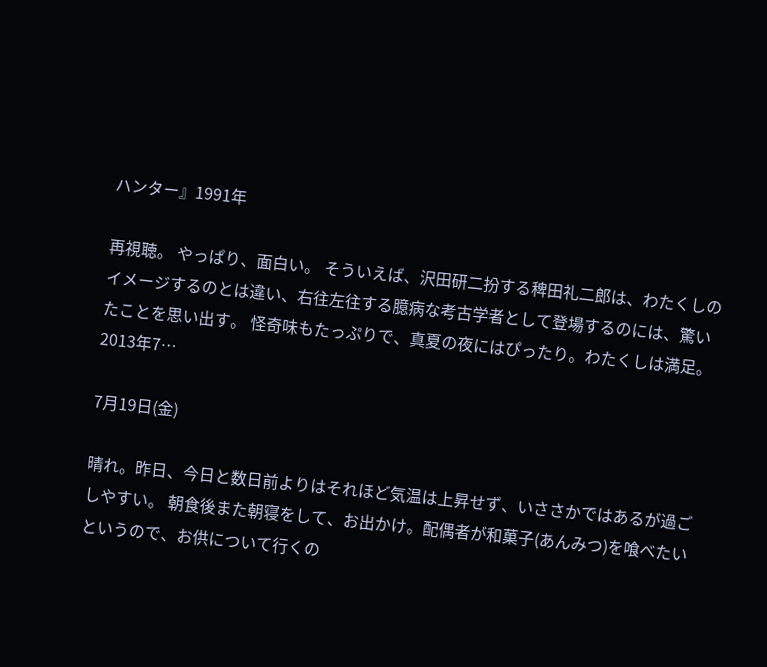ハンター』1991年

再視聴。 やっぱり、面白い。 そういえば、沢田研二扮する稗田礼二郎は、わたくしのイメージするのとは違い、右往左往する臆病な考古学者として登場するのには、驚いたことを思い出す。 怪奇味もたっぷりで、真夏の夜にはぴったり。わたくしは満足。 2013年7…

7月19日(金)

晴れ。昨日、今日と数日前よりはそれほど気温は上昇せず、いささかではあるが過ごしやすい。 朝食後また朝寝をして、お出かけ。配偶者が和菓子(あんみつ)を喰べたいというので、お供について行くの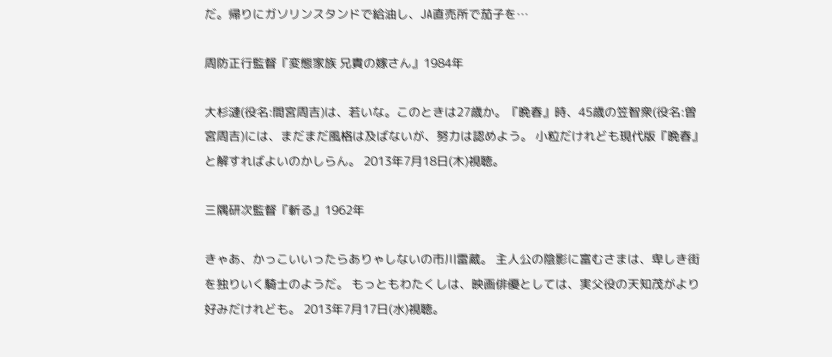だ。帰りにガソリンスタンドで給油し、JA直売所で茄子を…

周防正行監督『変態家族 兄貴の嫁さん』1984年

大杉漣(役名:間宮周吉)は、若いな。このときは27歳か。『晩春』時、45歳の笠智衆(役名:曽宮周吉)には、まだまだ風格は及ばないが、努力は認めよう。 小粒だけれども現代版『晩春』と解すればよいのかしらん。 2013年7月18日(木)視聴。

三隅研次監督『斬る』1962年

きゃあ、かっこいいったらありゃしないの市川雷蔵。 主人公の陰影に富むさまは、卑しき街を独りいく騎士のようだ。 もっともわたくしは、映画俳優としては、実父役の天知茂がより好みだけれども。 2013年7月17日(水)視聴。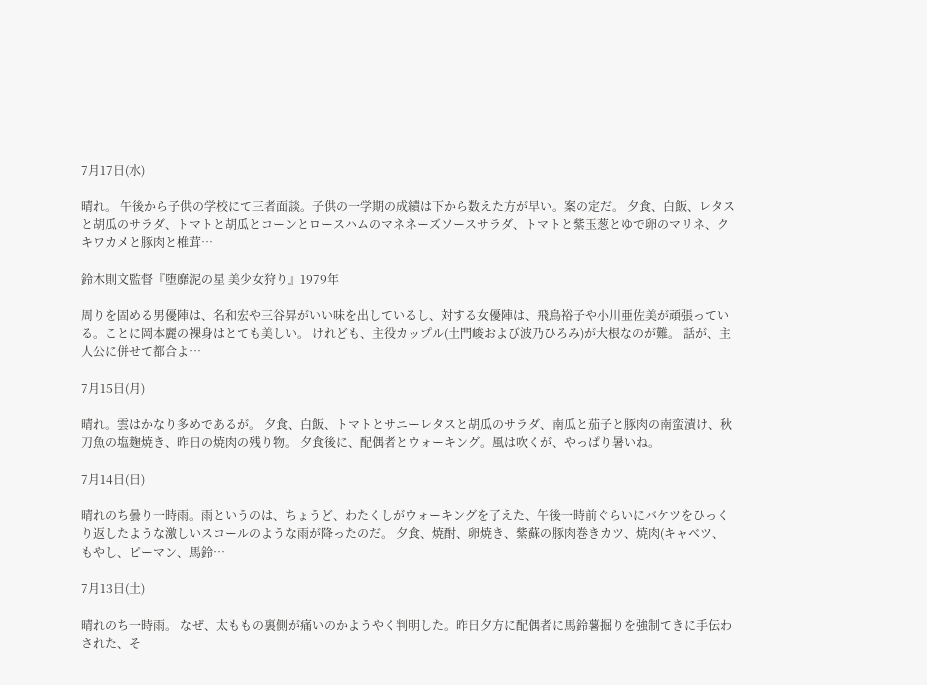7月17日(水)

晴れ。 午後から子供の学校にて三者面談。子供の一学期の成績は下から数えた方が早い。案の定だ。 夕食、白飯、レタスと胡瓜のサラダ、トマトと胡瓜とコーンとロースハムのマネネーズソースサラダ、トマトと紫玉葱とゆで卵のマリネ、クキワカメと豚肉と椎茸…

鈴木則文監督『堕靡泥の星 美少女狩り』1979年

周りを固める男優陣は、名和宏や三谷昇がいい味を出しているし、対する女優陣は、飛鳥裕子や小川亜佐美が頑張っている。ことに岡本麗の裸身はとても美しい。 けれども、主役カップル(土門峻および波乃ひろみ)が大根なのが難。 話が、主人公に併せて都合よ…

7月15日(月)

晴れ。雲はかなり多めであるが。 夕食、白飯、トマトとサニーレタスと胡瓜のサラダ、南瓜と茄子と豚肉の南蛮漬け、秋刀魚の塩麹焼き、昨日の焼肉の残り物。 夕食後に、配偶者とウォーキング。風は吹くが、やっぱり暑いね。

7月14日(日)

晴れのち曇り一時雨。雨というのは、ちょうど、わたくしがウォーキングを了えた、午後一時前ぐらいにバケツをひっくり返したような激しいスコールのような雨が降ったのだ。 夕食、焼酎、卵焼き、紫蘇の豚肉巻きカツ、焼肉(キャベツ、もやし、ピーマン、馬鈴…

7月13日(土)

晴れのち一時雨。 なぜ、太ももの裏側が痛いのかようやく判明した。昨日夕方に配偶者に馬鈴薯掘りを強制てきに手伝わされた、そ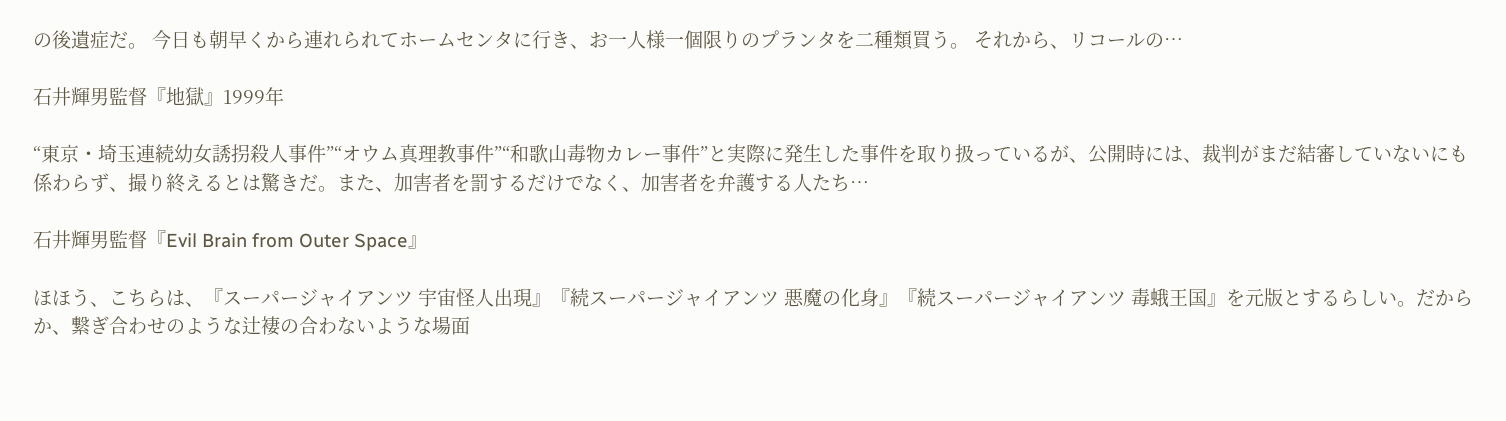の後遺症だ。 今日も朝早くから連れられてホームセンタに行き、お一人様一個限りのプランタを二種類買う。 それから、リコールの…

石井輝男監督『地獄』1999年

“東京・埼玉連続幼女誘拐殺人事件”“オウム真理教事件”“和歌山毒物カレー事件”と実際に発生した事件を取り扱っているが、公開時には、裁判がまだ結審していないにも係わらず、撮り終えるとは驚きだ。また、加害者を罰するだけでなく、加害者を弁護する人たち…

石井輝男監督『Evil Brain from Outer Space』

ほほう、こちらは、『スーパージャイアンツ 宇宙怪人出現』『続スーパージャイアンツ 悪魔の化身』『続スーパージャイアンツ 毒蛾王国』を元版とするらしい。だからか、繋ぎ合わせのような辻褄の合わないような場面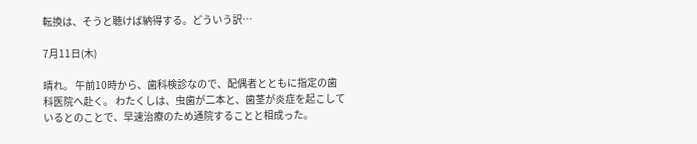転換は、そうと聴けば納得する。どういう訳…

7月11日(木)

晴れ。 午前10時から、歯科検診なので、配偶者とともに指定の歯科医院へ赴く。 わたくしは、虫歯が二本と、歯茎が炎症を起こしているとのことで、早速治療のため通院することと相成った。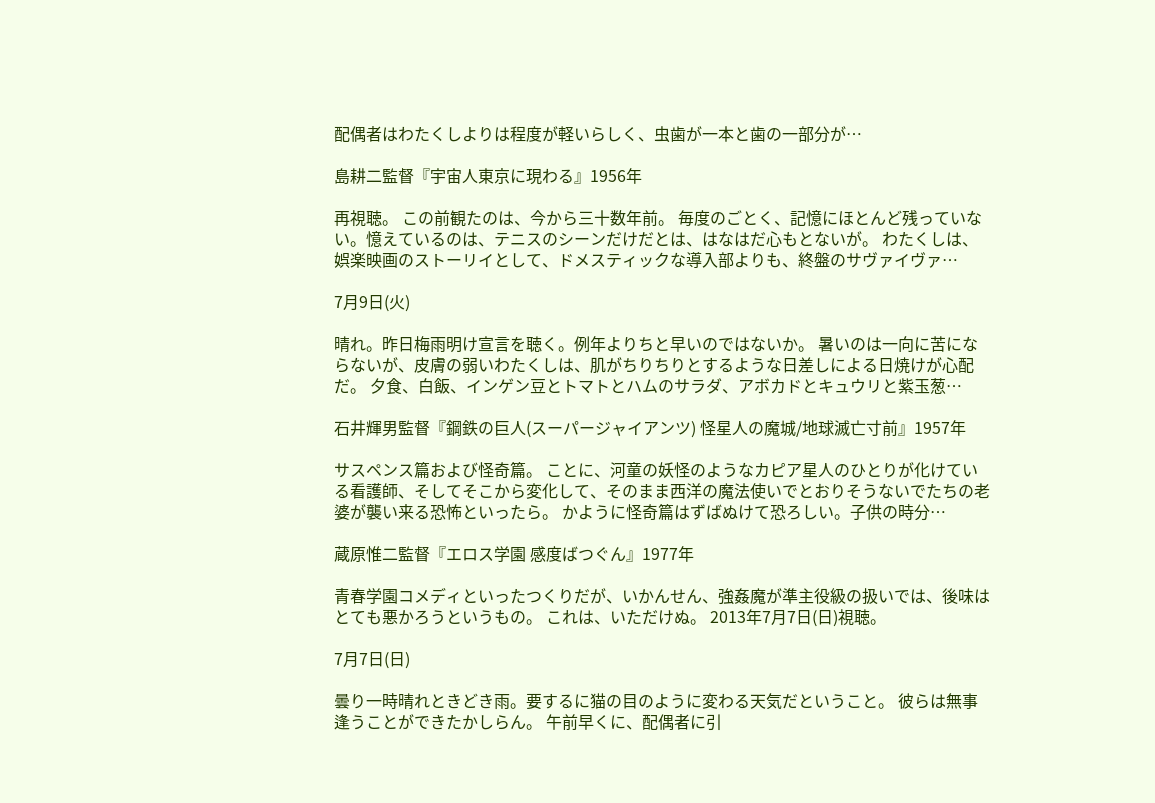配偶者はわたくしよりは程度が軽いらしく、虫歯が一本と歯の一部分が…

島耕二監督『宇宙人東京に現わる』1956年

再視聴。 この前観たのは、今から三十数年前。 毎度のごとく、記憶にほとんど残っていない。憶えているのは、テニスのシーンだけだとは、はなはだ心もとないが。 わたくしは、娯楽映画のストーリイとして、ドメスティックな導入部よりも、終盤のサヴァイヴァ…

7月9日(火)

晴れ。昨日梅雨明け宣言を聴く。例年よりちと早いのではないか。 暑いのは一向に苦にならないが、皮膚の弱いわたくしは、肌がちりちりとするような日差しによる日焼けが心配だ。 夕食、白飯、インゲン豆とトマトとハムのサラダ、アボカドとキュウリと紫玉葱…

石井輝男監督『鋼鉄の巨人(スーパージャイアンツ) 怪星人の魔城/地球滅亡寸前』1957年

サスペンス篇および怪奇篇。 ことに、河童の妖怪のようなカピア星人のひとりが化けている看護師、そしてそこから変化して、そのまま西洋の魔法使いでとおりそうないでたちの老婆が襲い来る恐怖といったら。 かように怪奇篇はずばぬけて恐ろしい。子供の時分…

蔵原惟二監督『エロス学園 感度ばつぐん』1977年

青春学園コメディといったつくりだが、いかんせん、強姦魔が準主役級の扱いでは、後味はとても悪かろうというもの。 これは、いただけぬ。 2013年7月7日(日)視聴。

7月7日(日)

曇り一時晴れときどき雨。要するに猫の目のように変わる天気だということ。 彼らは無事逢うことができたかしらん。 午前早くに、配偶者に引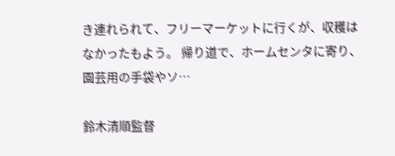き連れられて、フリーマーケットに行くが、収穫はなかったもよう。 帰り道で、ホームセンタに寄り、園芸用の手袋やソ…

鈴木清順監督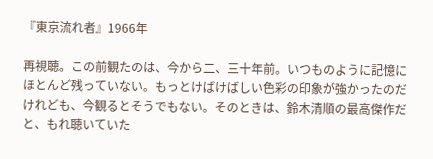『東京流れ者』1966年

再視聴。この前観たのは、今から二、三十年前。いつものように記憶にほとんど残っていない。もっとけばけばしい色彩の印象が強かったのだけれども、今観るとそうでもない。そのときは、鈴木清順の最高傑作だと、もれ聴いていた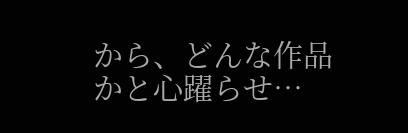から、どんな作品かと心躍らせ…